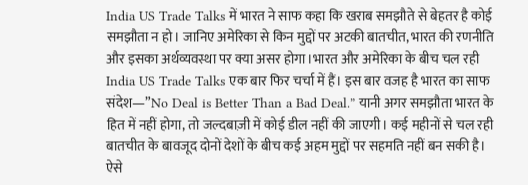India US Trade Talks में भारत ने साफ कहा कि खराब समझौते से बेहतर है कोई समझौता न हो। जानिए अमेरिका से किन मुद्दों पर अटकी बातचीत, भारत की रणनीति और इसका अर्थव्यवस्था पर क्या असर होगा।भारत और अमेरिका के बीच चल रही India US Trade Talks एक बार फिर चर्चा में हैं। इस बार वजह है भारत का साफ संदेश—”No Deal is Better Than a Bad Deal.” यानी अगर समझौता भारत के हित में नहीं होगा, तो जल्दबाज़ी में कोई डील नहीं की जाएगी। कई महीनों से चल रही बातचीत के बावजूद दोनों देशों के बीच कई अहम मुद्दों पर सहमति नहीं बन सकी है। ऐसे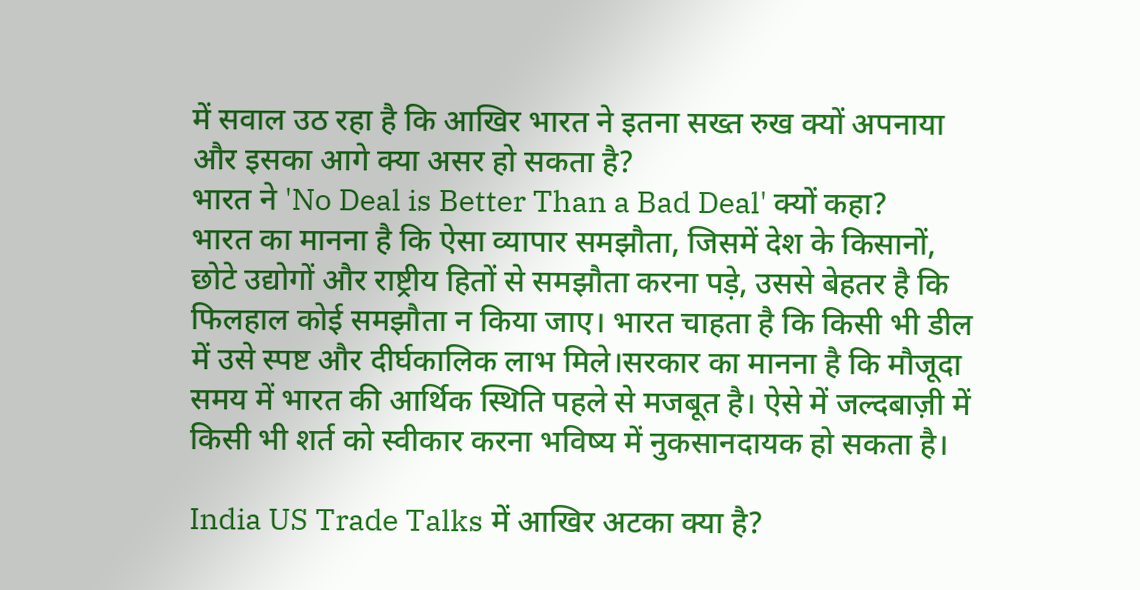में सवाल उठ रहा है कि आखिर भारत ने इतना सख्त रुख क्यों अपनाया और इसका आगे क्या असर हो सकता है?
भारत ने 'No Deal is Better Than a Bad Deal' क्यों कहा?
भारत का मानना है कि ऐसा व्यापार समझौता, जिसमें देश के किसानों, छोटे उद्योगों और राष्ट्रीय हितों से समझौता करना पड़े, उससे बेहतर है कि फिलहाल कोई समझौता न किया जाए। भारत चाहता है कि किसी भी डील में उसे स्पष्ट और दीर्घकालिक लाभ मिले।सरकार का मानना है कि मौजूदा समय में भारत की आर्थिक स्थिति पहले से मजबूत है। ऐसे में जल्दबाज़ी में किसी भी शर्त को स्वीकार करना भविष्य में नुकसानदायक हो सकता है।

India US Trade Talks में आखिर अटका क्या है?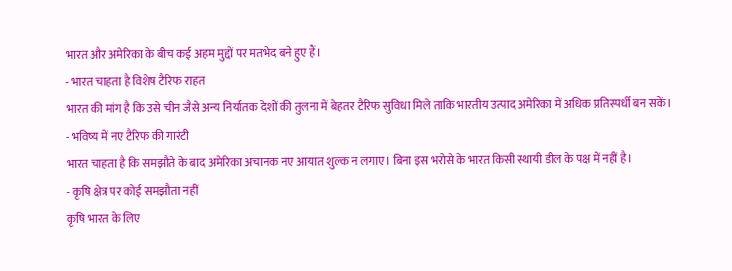भारत और अमेरिका के बीच कई अहम मुद्दों पर मतभेद बने हुए हैं।
- भारत चाहता है विशेष टैरिफ राहत
भारत की मांग है कि उसे चीन जैसे अन्य निर्यातक देशों की तुलना में बेहतर टैरिफ सुविधा मिले ताकि भारतीय उत्पाद अमेरिका में अधिक प्रतिस्पर्धी बन सकें।
- भविष्य में नए टैरिफ की गारंटी
भारत चाहता है कि समझौते के बाद अमेरिका अचानक नए आयात शुल्क न लगाए। बिना इस भरोसे के भारत किसी स्थायी डील के पक्ष में नहीं है।
- कृषि क्षेत्र पर कोई समझौता नहीं
कृषि भारत के लिए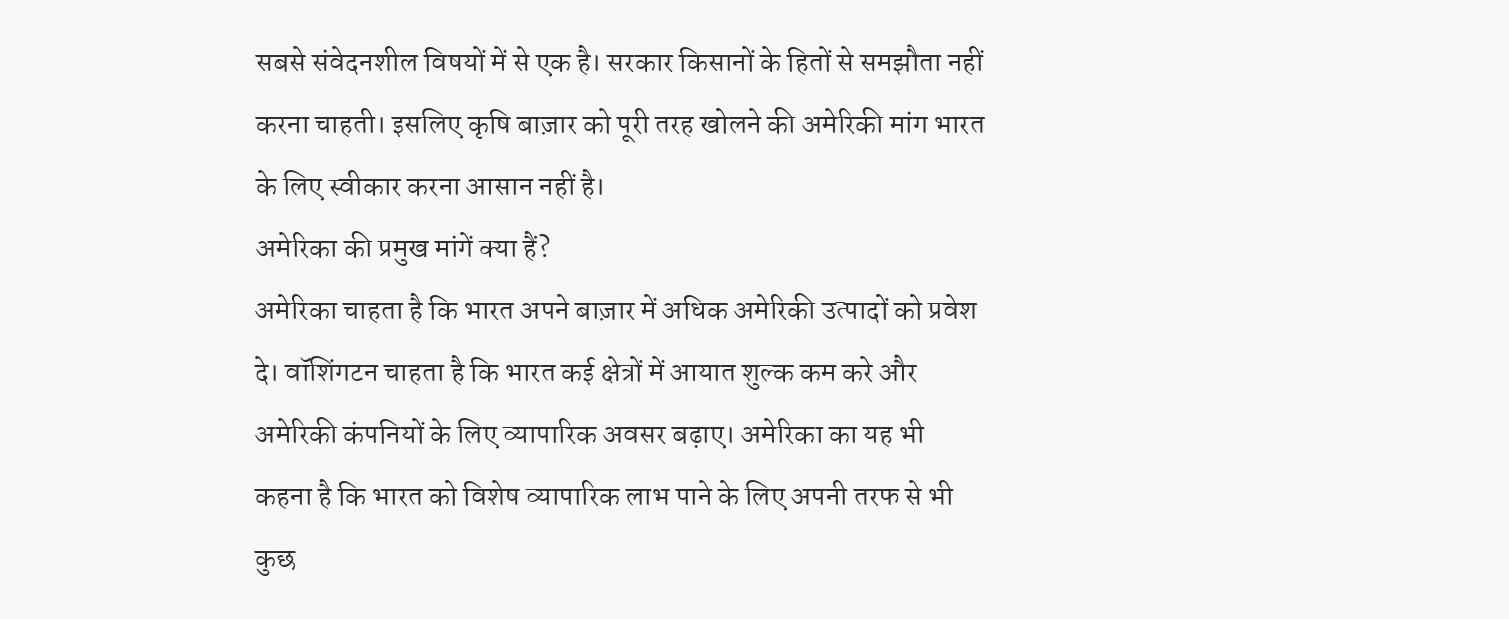सबसे संवेदनशील विषयों में से एक है। सरकार किसानों के हितों से समझौता नहीं करना चाहती। इसलिए कृषि बाज़ार को पूरी तरह खोलने की अमेरिकी मांग भारत के लिए स्वीकार करना आसान नहीं है।
अमेरिका की प्रमुख मांगें क्या हैं?
अमेरिका चाहता है कि भारत अपने बाज़ार में अधिक अमेरिकी उत्पादों को प्रवेश दे। वॉशिंगटन चाहता है कि भारत कई क्षेत्रों में आयात शुल्क कम करे और अमेरिकी कंपनियों के लिए व्यापारिक अवसर बढ़ाए। अमेरिका का यह भी कहना है कि भारत को विशेष व्यापारिक लाभ पाने के लिए अपनी तरफ से भी कुछ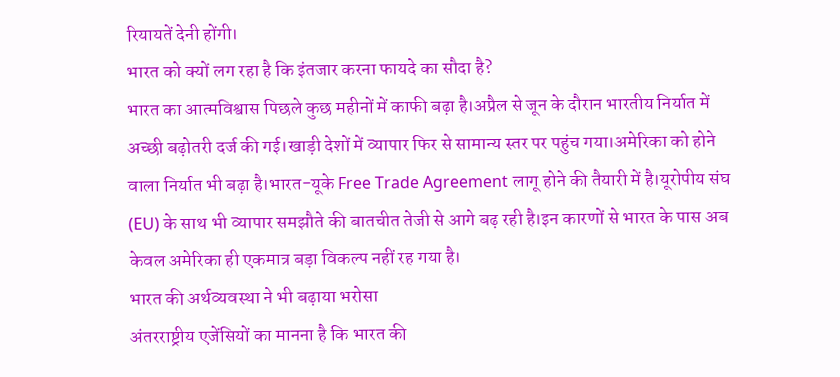रियायतें देनी होंगी।
भारत को क्यों लग रहा है कि इंतजार करना फायदे का सौदा है?
भारत का आत्मविश्वास पिछले कुछ महीनों में काफी बढ़ा है।अप्रैल से जून के दौरान भारतीय निर्यात में अच्छी बढ़ोतरी दर्ज की गई।खाड़ी देशों में व्यापार फिर से सामान्य स्तर पर पहुंच गया।अमेरिका को होने वाला निर्यात भी बढ़ा है।भारत-यूके Free Trade Agreement लागू होने की तैयारी में है।यूरोपीय संघ (EU) के साथ भी व्यापार समझौते की बातचीत तेजी से आगे बढ़ रही है।इन कारणों से भारत के पास अब केवल अमेरिका ही एकमात्र बड़ा विकल्प नहीं रह गया है।
भारत की अर्थव्यवस्था ने भी बढ़ाया भरोसा
अंतरराष्ट्रीय एजेंसियों का मानना है कि भारत की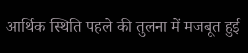आर्थिक स्थिति पहले की तुलना में मजबूत हुई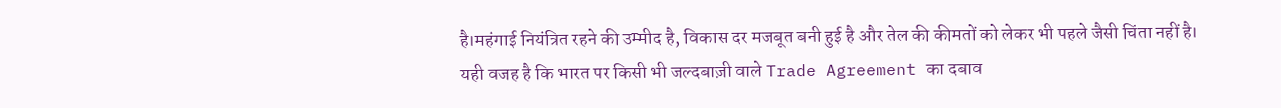है।महंगाई नियंत्रित रहने की उम्मीद है, विकास दर मजबूत बनी हुई है और तेल की कीमतों को लेकर भी पहले जैसी चिंता नहीं है। यही वजह है कि भारत पर किसी भी जल्दबाज़ी वाले Trade Agreement का दबाव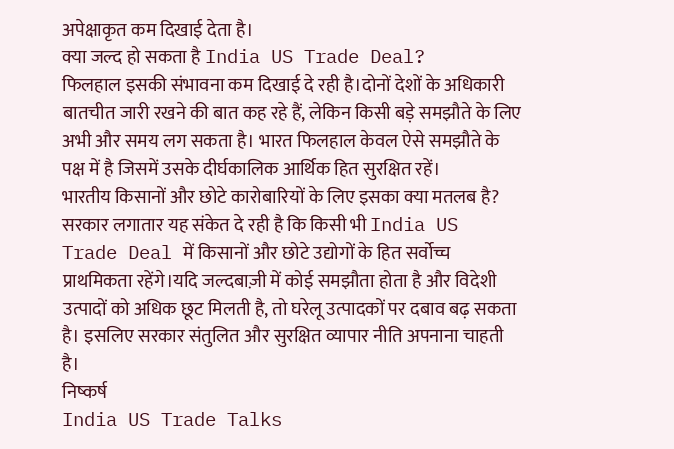अपेक्षाकृत कम दिखाई देता है।
क्या जल्द हो सकता है India US Trade Deal?
फिलहाल इसकी संभावना कम दिखाई दे रही है।दोनों देशों के अधिकारी बातचीत जारी रखने की बात कह रहे हैं, लेकिन किसी बड़े समझौते के लिए अभी और समय लग सकता है। भारत फिलहाल केवल ऐसे समझौते के पक्ष में है जिसमें उसके दीर्घकालिक आर्थिक हित सुरक्षित रहें।
भारतीय किसानों और छोटे कारोबारियों के लिए इसका क्या मतलब है?
सरकार लगातार यह संकेत दे रही है कि किसी भी India US Trade Deal में किसानों और छोटे उद्योगों के हित सर्वोच्च प्राथमिकता रहेंगे।यदि जल्दबाज़ी में कोई समझौता होता है और विदेशी उत्पादों को अधिक छूट मिलती है, तो घरेलू उत्पादकों पर दबाव बढ़ सकता है। इसलिए सरकार संतुलित और सुरक्षित व्यापार नीति अपनाना चाहती है।
निष्कर्ष
India US Trade Talks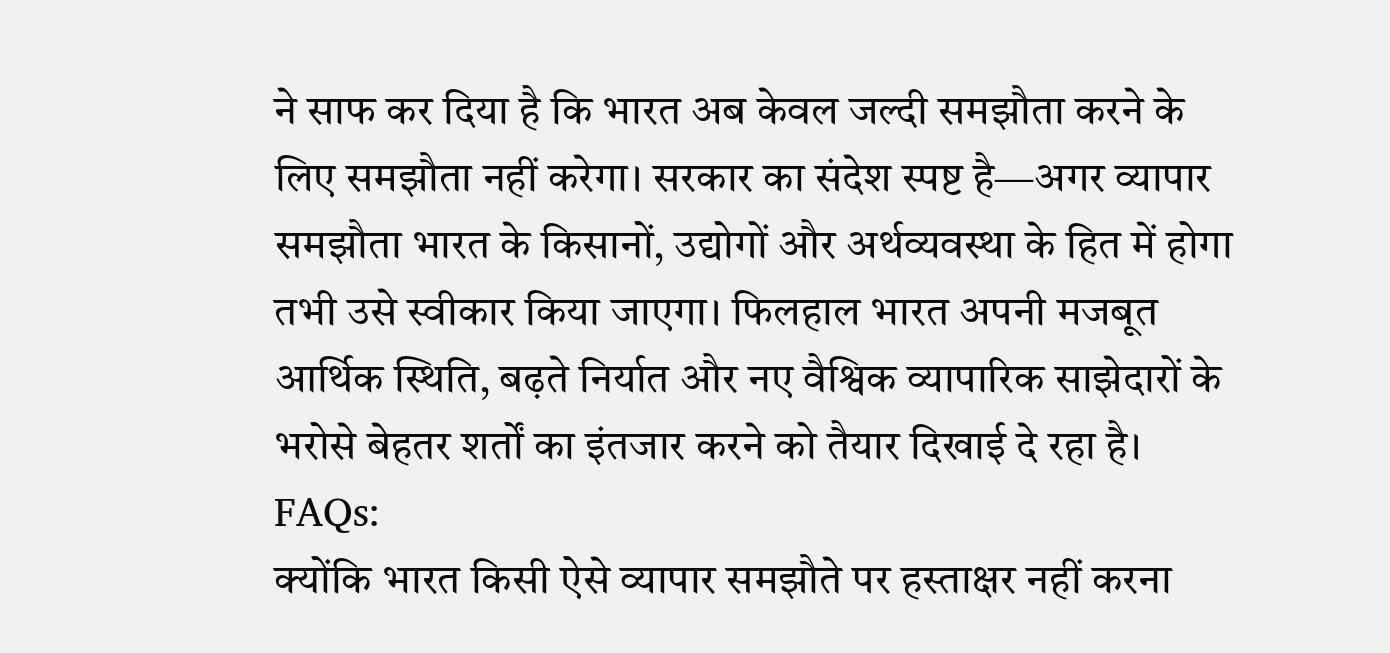ने साफ कर दिया है कि भारत अब केवल जल्दी समझौता करने के लिए समझौता नहीं करेगा। सरकार का संदेश स्पष्ट है—अगर व्यापार समझौता भारत के किसानों, उद्योगों और अर्थव्यवस्था के हित में होगा तभी उसे स्वीकार किया जाएगा। फिलहाल भारत अपनी मजबूत आर्थिक स्थिति, बढ़ते निर्यात और नए वैश्विक व्यापारिक साझेदारों के भरोसे बेहतर शर्तों का इंतजार करने को तैयार दिखाई दे रहा है।
FAQs:
क्योंकि भारत किसी ऐसे व्यापार समझौते पर हस्ताक्षर नहीं करना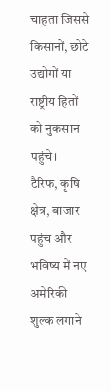चाहता जिससे किसानों, छोटे उद्योगों या राष्ट्रीय हितों को नुकसान पहुंचे।
टैरिफ, कृषि क्षेत्र, बाजार पहुंच और भविष्य में नए अमेरिकी शुल्क लगाने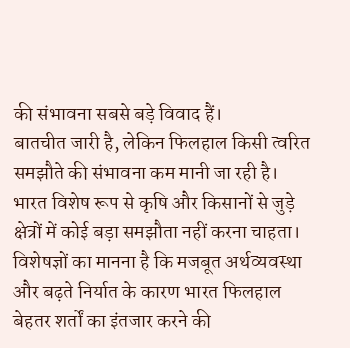की संभावना सबसे बड़े विवाद हैं।
बातचीत जारी है, लेकिन फिलहाल किसी त्वरित समझौते की संभावना कम मानी जा रही है।
भारत विशेष रूप से कृषि और किसानों से जुड़े क्षेत्रों में कोई बड़ा समझौता नहीं करना चाहता।
विशेषज्ञों का मानना है कि मजबूत अर्थव्यवस्था और बढ़ते निर्यात के कारण भारत फिलहाल बेहतर शर्तों का इंतजार करने की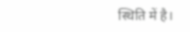स्थिति में है।